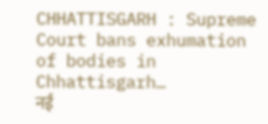CHHATTISGARH : Supreme Court bans exhumation of bodies in Chhattisgarh…
नई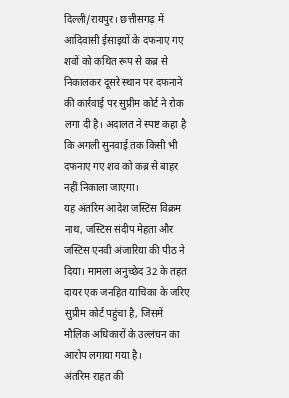दिल्ली/रायपुर। छत्तीसगढ़ में आदिवासी ईसाइयों के दफनाए गए शवों को कथित रूप से कब्र से निकालकर दूसरे स्थान पर दफनाने की कार्रवाई पर सुप्रीम कोर्ट ने रोक लगा दी है। अदालत ने स्पष्ट कहा है कि अगली सुनवाई तक किसी भी दफनाए गए शव को कब्र से बाहर नहीं निकाला जाएगा।
यह अंतरिम आदेश जस्टिस विक्रम नाथ, जस्टिस संदीप मेहता और जस्टिस एनवी अंजारिया की पीठ ने दिया। मामला अनुच्छेद 32 के तहत दायर एक जनहित याचिका के जरिए सुप्रीम कोर्ट पहुंचा है, जिसमें मौलिक अधिकारों के उल्लंघन का आरोप लगाया गया है।
अंतरिम राहत की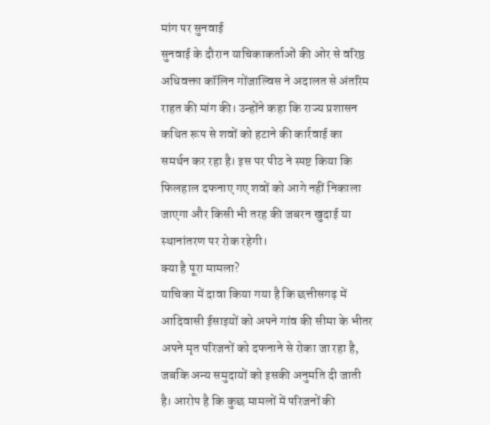मांग पर सुनवाई
सुनवाई के दौरान याचिकाकर्ताओं की ओर से वरिष्ठ अधिवक्ता कॉलिन गोंजाल्विस ने अदालत से अंतरिम राहत की मांग की। उन्होंने कहा कि राज्य प्रशासन कथित रूप से शवों को हटाने की कार्रवाई का समर्थन कर रहा है। इस पर पीठ ने स्पष्ट किया कि फिलहाल दफनाए गए शवों को आगे नहीं निकाला जाएगा और किसी भी तरह की जबरन खुदाई या स्थानांतरण पर रोक रहेगी।
क्या है पूरा मामला?
याचिका में दावा किया गया है कि छत्तीसगढ़ में आदिवासी ईसाइयों को अपने गांव की सीमा के भीतर अपने मृत परिजनों को दफनाने से रोका जा रहा है, जबकि अन्य समुदायों को इसकी अनुमति दी जाती है। आरोप है कि कुछ मामलों में परिजनों की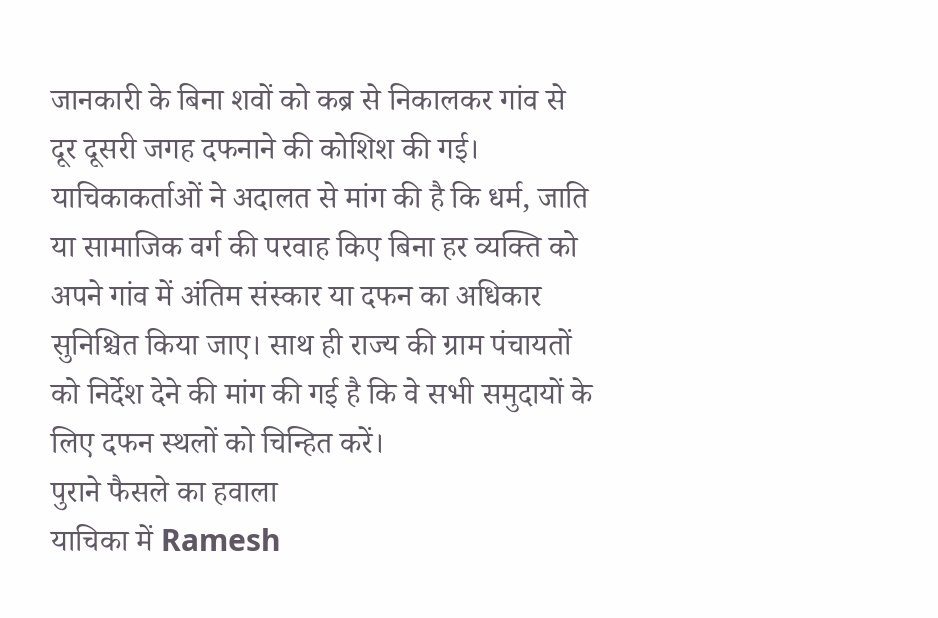जानकारी के बिना शवों को कब्र से निकालकर गांव से दूर दूसरी जगह दफनाने की कोशिश की गई।
याचिकाकर्ताओं ने अदालत से मांग की है कि धर्म, जाति या सामाजिक वर्ग की परवाह किए बिना हर व्यक्ति को अपने गांव में अंतिम संस्कार या दफन का अधिकार सुनिश्चित किया जाए। साथ ही राज्य की ग्राम पंचायतों को निर्देश देने की मांग की गई है कि वे सभी समुदायों के लिए दफन स्थलों को चिन्हित करें।
पुराने फैसले का हवाला
याचिका में Ramesh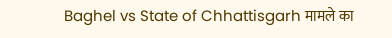Baghel vs State of Chhattisgarh मामले का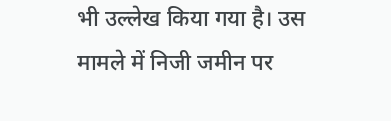भी उल्लेख किया गया है। उस मामले में निजी जमीन पर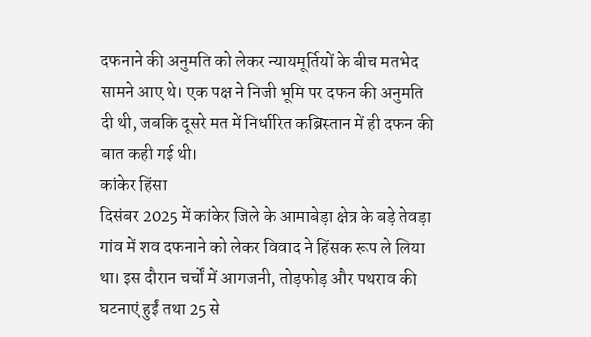दफनाने की अनुमति को लेकर न्यायमूर्तियों के बीच मतभेद सामने आए थे। एक पक्ष ने निजी भूमि पर दफन की अनुमति दी थी, जबकि दूसरे मत में निर्धारित कब्रिस्तान में ही दफन की बात कही गई थी।
कांकेर हिंसा
दिसंबर 2025 में कांकेर जिले के आमाबेड़ा क्षेत्र के बड़े तेवड़ा गांव में शव दफनाने को लेकर विवाद ने हिंसक रूप ले लिया था। इस दौरान चर्चों में आगजनी, तोड़फोड़ और पथराव की घटनाएं हुईं तथा 25 से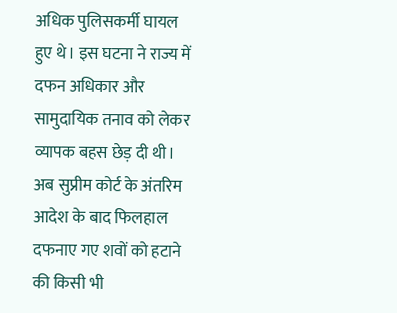अधिक पुलिसकर्मी घायल हुए थे। इस घटना ने राज्य में दफन अधिकार और सामुदायिक तनाव को लेकर व्यापक बहस छेड़ दी थी।
अब सुप्रीम कोर्ट के अंतरिम आदेश के बाद फिलहाल दफनाए गए शवों को हटाने की किसी भी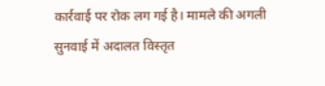कार्रवाई पर रोक लग गई है। मामले की अगली सुनवाई में अदालत विस्तृत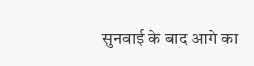सुनवाई के बाद आगे का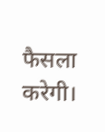फैसला करेगी।